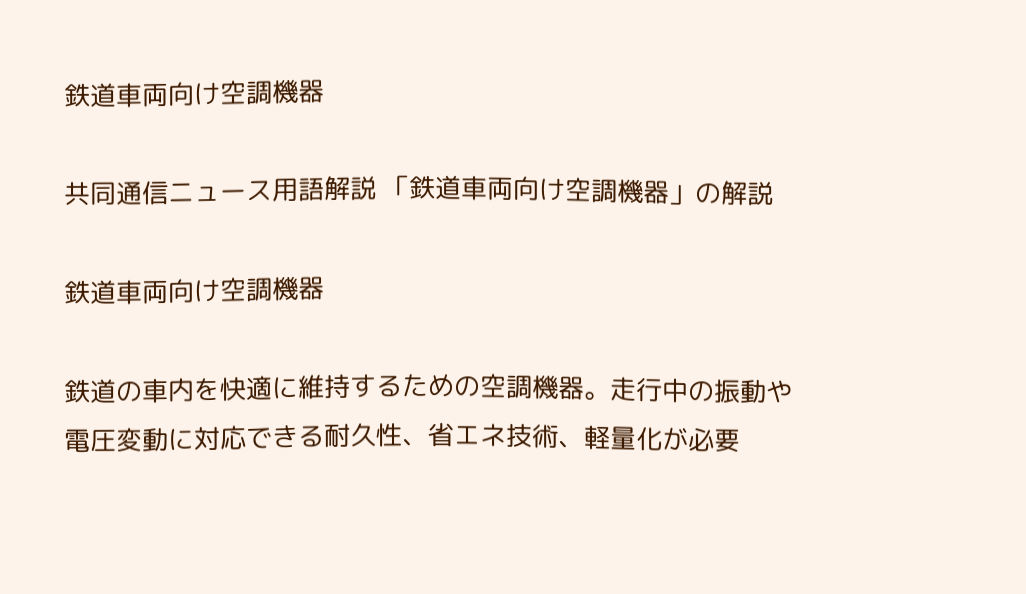鉄道車両向け空調機器

共同通信ニュース用語解説 「鉄道車両向け空調機器」の解説

鉄道車両向け空調機器

鉄道の車内を快適に維持するための空調機器。走行中の振動や電圧変動に対応できる耐久性、省エネ技術、軽量化が必要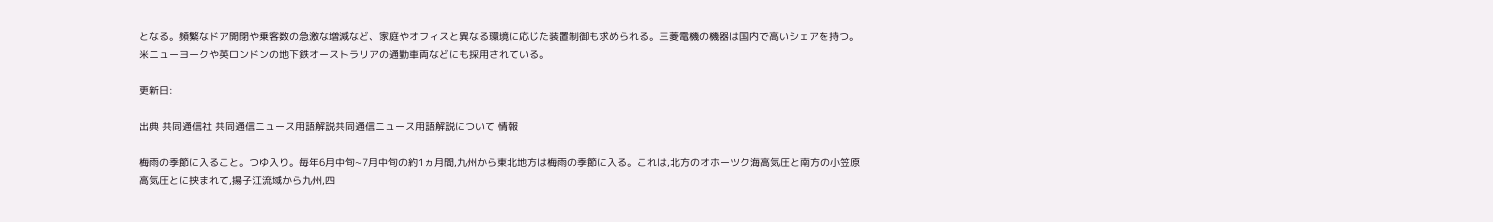となる。頻繁なドア開閉や乗客数の急激な増減など、家庭やオフィスと異なる環境に応じた装置制御も求められる。三菱電機の機器は国内で高いシェアを持つ。米ニューヨークや英ロンドンの地下鉄オーストラリアの通勤車両などにも採用されている。

更新日:

出典 共同通信社 共同通信ニュース用語解説共同通信ニュース用語解説について 情報

梅雨の季節に入ること。つゆ入り。毎年6月中旬~7月中旬の約1ヵ月間,九州から東北地方は梅雨の季節に入る。これは,北方のオホーツク海高気圧と南方の小笠原高気圧とに挟まれて,揚子江流域から九州,四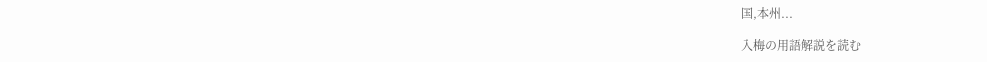国,本州...

入梅の用語解説を読む